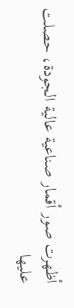أظهرت صور أقمار صناعية عالية الجودة، حصلت عليها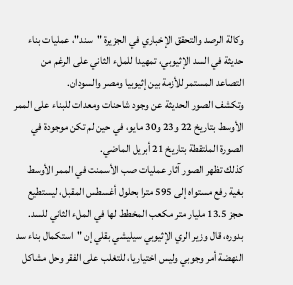وكالة الرصد والتحقق الإخباري في الجزيرة "سند"، عمليات بناء حديثة في السد الإثيوبي، تمهيدا للملء الثاني على الرغم من التصاعد المستمر للأزمة بين إثيوبيا ومصر والسودان.
وتكشف الصور الحديثة عن وجود شاحنات ومعدات للبناء على الممر الأوسط بتاريخ 22 و23 و30 مايو، في حين لم تكن موجودة في الصورة الملتقطة بتاريخ 21 أبريل الماضي.
كذلك تظهر الصور آثار عمليات صب الأسمنت في الممر الأوسط بغية رفع مستواه إلى 595 مترا بحلول أغسطس المقبل، ليستطيع حجز 13.5 مليار متر مكعب المخطط لها في الملء الثاني للسد.
بدوره، قال وزير الري الإثيوبي سيليشي بقلي إن "استكمال بناء سد النهضة أمر وجوبي وليس اختياريا، للتغلب على الفقر وحل مشاكل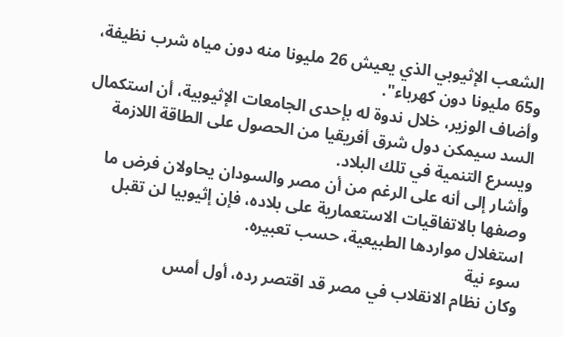الشعب الإثيوبي الذي يعيش 26 مليونا منه دون مياه شرب نظيفة، و65 مليونا دون كهرباء".
وأضاف الوزير، خلال ندوة له بإحدى الجامعات الإثيوبية، أن استكمال السد سيمكن دول شرق أفريقيا من الحصول على الطاقة اللازمة ويسرع التنمية في تلك البلاد.
وأشار إلى أنه على الرغم من أن مصر والسودان يحاولان فرض ما وصفها بالاتفاقيات الاستعمارية على بلاده، فإن إثيوبيا لن تقبل استغلال مواردها الطبيعية، حسب تعبيره.
سوء نية
وكان نظام الانقلاب في مصر قد اقتصر رده، أول أمس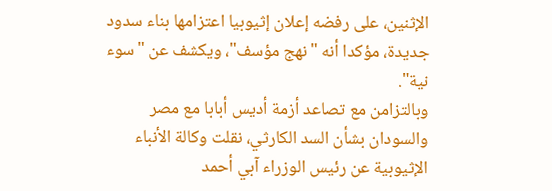الإثنين، على رفضه إعلان إثيوبيا اعتزامها بناء سدود جديدة، مؤكدا أنه "نهج مؤسف"، ويكشف عن "سوء نية".
وبالتزامن مع تصاعد أزمة أديس أبابا مع مصر والسودان بشأن السد الكارثي، نقلت وكالة الأنباء الإثيوبية عن رئيس الوزراء آبي أحمد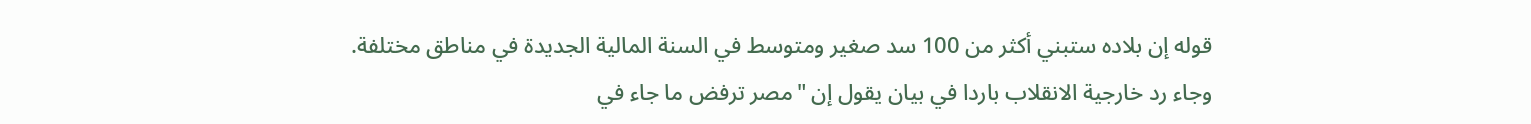قوله إن بلاده ستبني أكثر من 100 سد صغير ومتوسط في السنة المالية الجديدة في مناطق مختلفة.
وجاء رد خارجية الانقلاب باردا في بيان يقول إن "مصر ترفض ما جاء في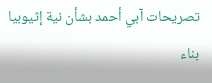تصريحات آبي أحمد بشأن نية إثيوبيا بناء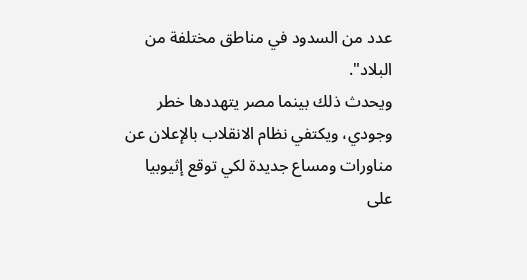عدد من السدود في مناطق مختلفة من البلاد".
ويحدث ذلك بينما مصر يتهددها خطر وجودي، ويكتفي نظام الانقلاب بالإعلان عن مناورات ومساع جديدة لكي توقع إثيوبيا على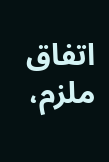اتفاق ملزم،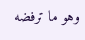وهو ما ترفضه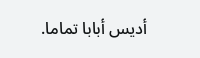أديس أبابا تماما.